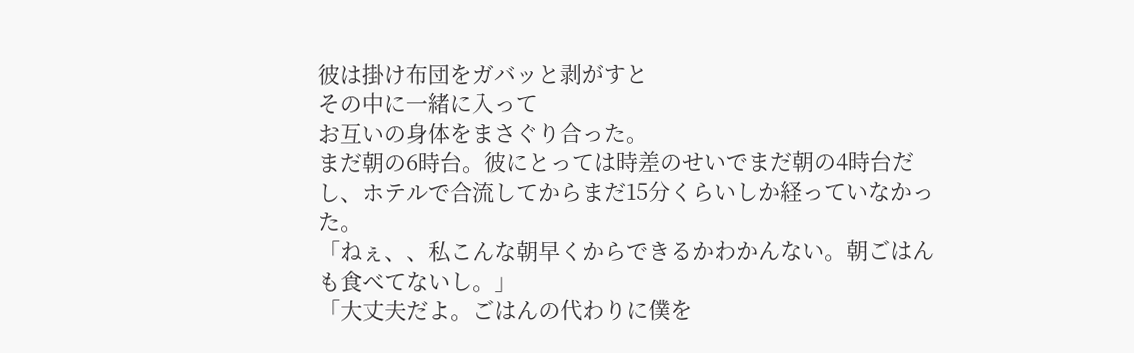彼は掛け布団をガバッと剥がすと
その中に一緒に入って
お互いの身体をまさぐり合った。
まだ朝の6時台。彼にとっては時差のせいでまだ朝の4時台だし、ホテルで合流してからまだ15分くらいしか経っていなかった。
「ねぇ、、私こんな朝早くからできるかわかんない。朝ごはんも食べてないし。」
「大丈夫だよ。ごはんの代わりに僕を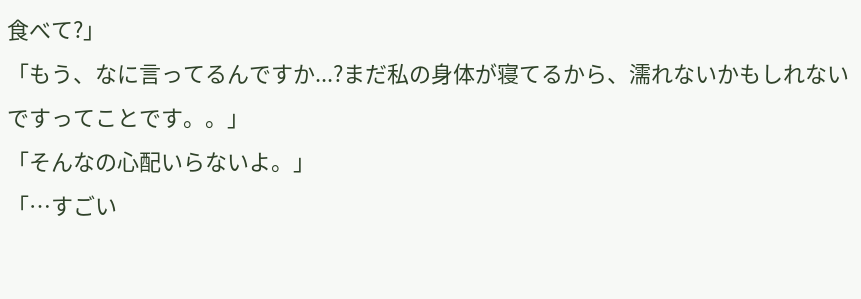食べて?」
「もう、なに言ってるんですか...?まだ私の身体が寝てるから、濡れないかもしれないですってことです。。」
「そんなの心配いらないよ。」
「…すごい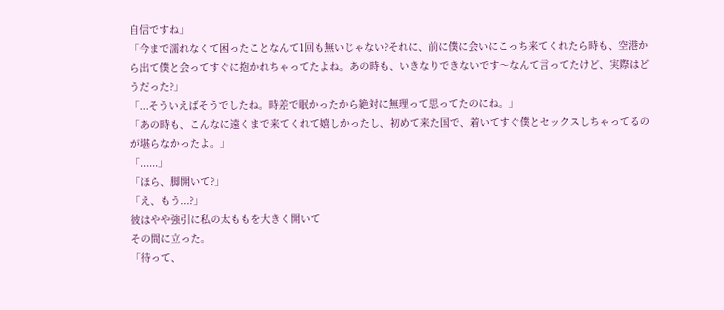自信ですね」
「今まで濡れなくて困ったことなんて1回も無いじゃない?それに、前に僕に会いにこっち来てくれたら時も、空港から出て僕と会ってすぐに抱かれちゃってたよね。あの時も、いきなりできないです〜なんて言ってたけど、実際はどうだった?」
「...そういえばそうでしたね。時差で眠かったから絶対に無理って思ってたのにね。」
「あの時も、こんなに遠くまで来てくれて嬉しかったし、初めて来た国で、着いてすぐ僕とセックスしちゃってるのが堪らなかったよ。」
「......」
「ほら、脚開いて?」
「え、もう...?」
彼はやや強引に私の太ももを大きく開いて
その間に立った。
「待って、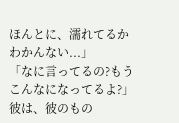ほんとに、濡れてるかわかんない...」
「なに言ってるの?もうこんなになってるよ?」
彼は、彼のもの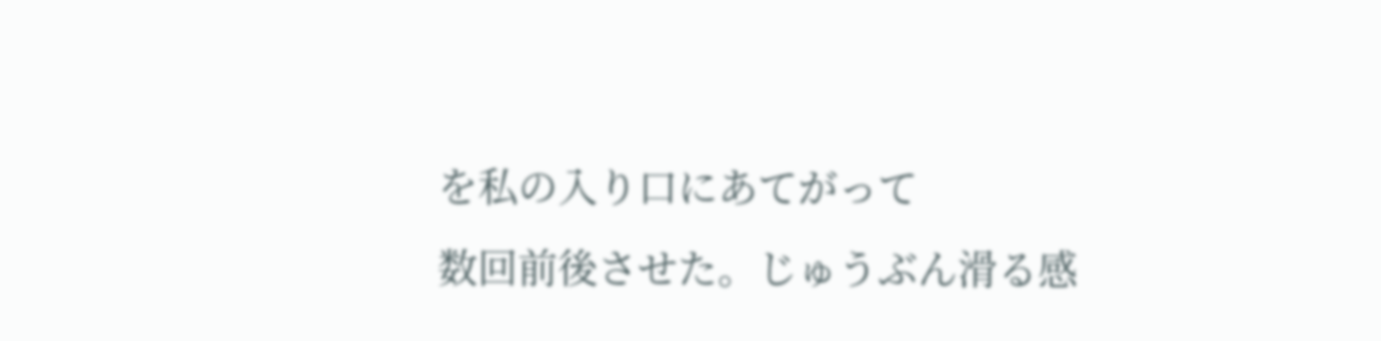を私の入り口にあてがって
数回前後させた。じゅうぶん滑る感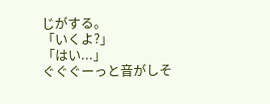じがする。
「いくよ?」
「はい...」
ぐぐぐーっと音がしそ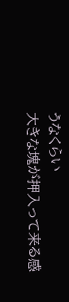うなくらい
大きな塊が押入って来る感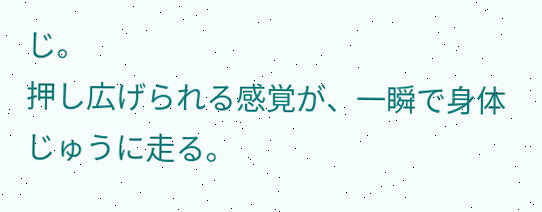じ。
押し広げられる感覚が、一瞬で身体じゅうに走る。